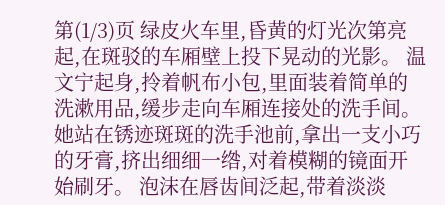第(1/3)页 绿皮火车里,昏黄的灯光次第亮起,在斑驳的车厢壁上投下晃动的光影。 温文宁起身,拎着帆布小包,里面装着简单的洗漱用品,缓步走向车厢连接处的洗手间。 她站在锈迹斑斑的洗手池前,拿出一支小巧的牙膏,挤出细细一绺,对着模糊的镜面开始刷牙。 泡沫在唇齿间泛起,带着淡淡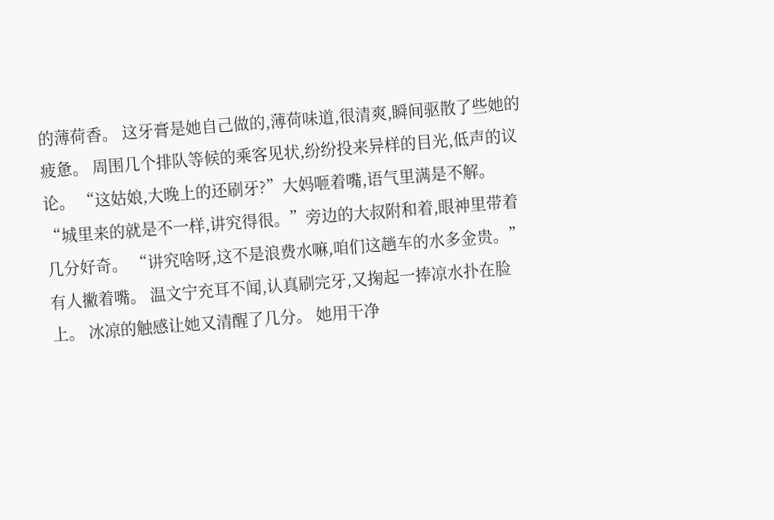的薄荷香。 这牙膏是她自己做的,薄荷味道,很清爽,瞬间驱散了些她的疲惫。 周围几个排队等候的乘客见状,纷纷投来异样的目光,低声的议论。 “这姑娘,大晚上的还刷牙?”大妈咂着嘴,语气里满是不解。 “城里来的就是不一样,讲究得很。”旁边的大叔附和着,眼神里带着几分好奇。 “讲究啥呀,这不是浪费水嘛,咱们这趟车的水多金贵。”有人撇着嘴。 温文宁充耳不闻,认真刷完牙,又掬起一捧凉水扑在脸上。 冰凉的触感让她又清醒了几分。 她用干净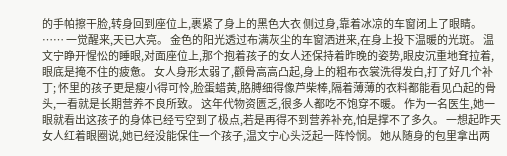的手帕擦干脸,转身回到座位上,裹紧了身上的黑色大衣 侧过身,靠着冰凉的车窗闭上了眼睛。 …… 一觉醒来,天已大亮。 金色的阳光透过布满灰尘的车窗洒进来,在身上投下温暖的光斑。 温文宁睁开惺忪的睡眼,对面座位上,那个抱着孩子的女人还保持着昨晚的姿势,眼皮沉重地耷拉着,眼底是掩不住的疲惫。 女人身形太弱了,颧骨高高凸起,身上的粗布衣裳洗得发白,打了好几个补丁; 怀里的孩子更是瘦小得可怜,脸蛋蜡黄,胳膊细得像芦柴棒,隔着薄薄的衣料都能看见凸起的骨头,一看就是长期营养不良所致。 这年代物资匮乏,很多人都吃不饱穿不暖。 作为一名医生,她一眼就看出这孩子的身体已经亏空到了极点,若是再得不到营养补充,怕是撑不了多久。 一想起昨天女人红着眼圈说,她已经没能保住一个孩子,温文宁心头泛起一阵怜悯。 她从随身的包里拿出两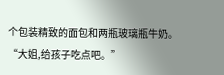个包装精致的面包和两瓶玻璃瓶牛奶。 “大姐,给孩子吃点吧。”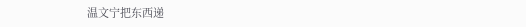温文宁把东西递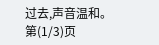过去,声音温和。 第(1/3)页